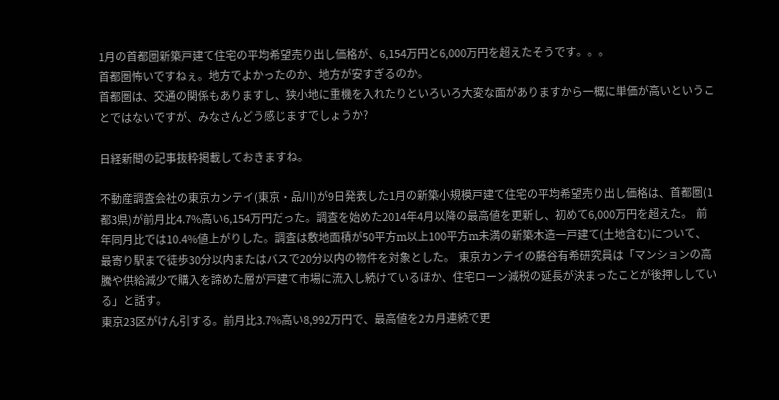1月の首都圏新築戸建て住宅の平均希望売り出し価格が、6,154万円と6,000万円を超えたそうです。。。
首都圏怖いですねぇ。地方でよかったのか、地方が安すぎるのか。
首都圏は、交通の関係もありますし、狭小地に重機を入れたりといろいろ大変な面がありますから一概に単価が高いということではないですが、みなさんどう感じますでしょうか?

日経新聞の記事抜粋掲載しておきますね。

不動産調査会社の東京カンテイ(東京・品川)が9日発表した1月の新築小規模戸建て住宅の平均希望売り出し価格は、首都圏(1都3県)が前月比4.7%高い6,154万円だった。調査を始めた2014年4月以降の最高値を更新し、初めて6,000万円を超えた。  前年同月比では10.4%値上がりした。調査は敷地面積が50平方m以上100平方m未満の新築木造一戸建て(土地含む)について、最寄り駅まで徒歩30分以内またはバスで20分以内の物件を対象とした。  東京カンテイの藤谷有希研究員は「マンションの高騰や供給減少で購入を諦めた層が戸建て市場に流入し続けているほか、住宅ローン減税の延長が決まったことが後押ししている」と話す。
東京23区がけん引する。前月比3.7%高い8,992万円で、最高値を2カ月連続で更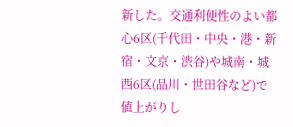新した。交通利便性のよい都心6区(千代田・中央・港・新宿・文京・渋谷)や城南・城西6区(品川・世田谷など)で値上がりし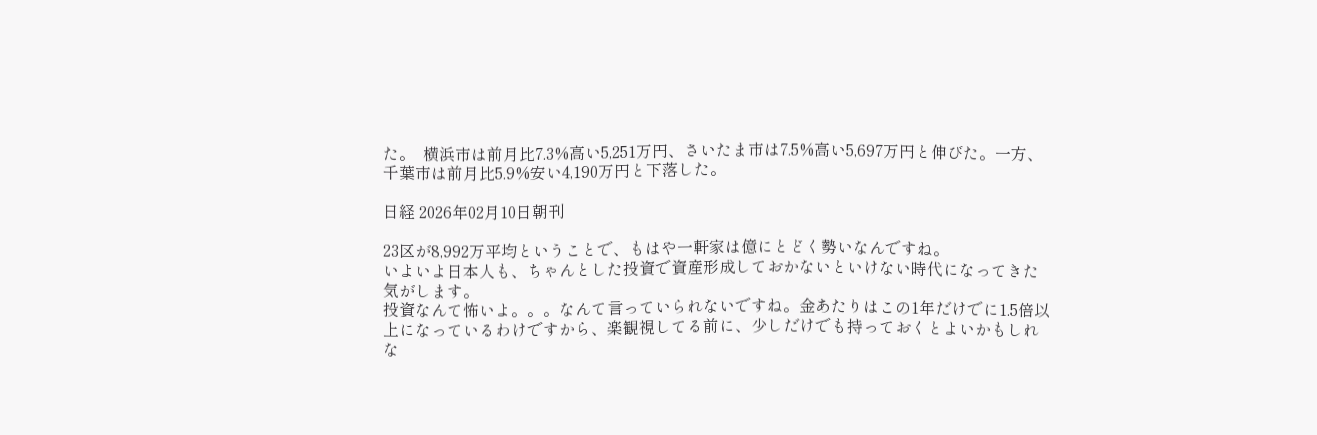た。  横浜市は前月比7.3%高い5,251万円、さいたま市は7.5%高い5,697万円と伸びた。一方、千葉市は前月比5.9%安い4,190万円と下落した。

日経 2026年02月10日朝刊

23区が8,992万平均ということで、もはや一軒家は億にとどく勢いなんですね。
いよいよ日本人も、ちゃんとした投資で資産形成しておかないといけない時代になってきた気がします。
投資なんて怖いよ。。。なんて言っていられないですね。金あたりはこの1年だけでに1.5倍以上になっているわけですから、楽観視してる前に、少しだけでも持っておくとよいかもしれな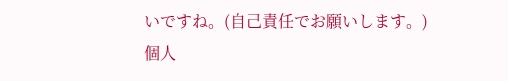いですね。(自己責任でお願いします。)
個人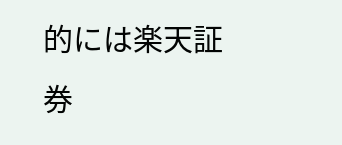的には楽天証券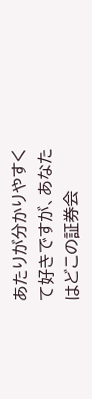あたりが分かりやすくて好きですが、あなたはどこの証券会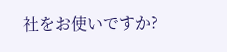社をお使いですか?